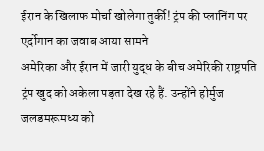ईरान के खिलाफ मोर्चा खोलेगा तुर्की! ट्रंप की प्लानिंग पर एर्दोगान का जवाब आया सामने
अमेरिका और ईरान में जारी युद्ध के बीच अमेरिकी राष्ट्रपति ट्रंप खुद को अकेला पड़ता देख रहे हैं. उन्होंने होर्मुज जलडमरूमध्य को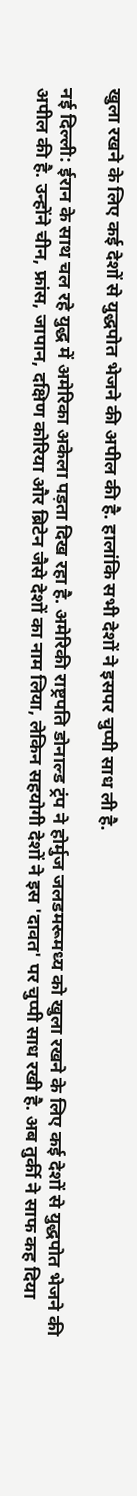खुला रखने के लिए कई देशों से युद्धपोत भेजने की अपील की है. हालांकि सभी देशों ने इसपर चुप्पी साध ली है.

नई दिल्ली: ईरान के साथ चल रहे युद्ध में अमेरिका अकेला पड़ता दिख रहा है. अमेरिकी राष्ट्रपति डोनाल्ड ट्रंप ने होर्मुज जलडमरूमध्य को खुला रखने के लिए कई देशों से युद्धपोत भेजने की अपील की है. उन्होंने चीन, फ्रांस, जापान, दक्षिण कोरिया और ब्रिटेन जैसे देशों का नाम लिया, लेकिन सहयोगी देशों ने इस 'दावत' पर चुप्पी साध रखी है. अब तुर्की ने साफ कह दिया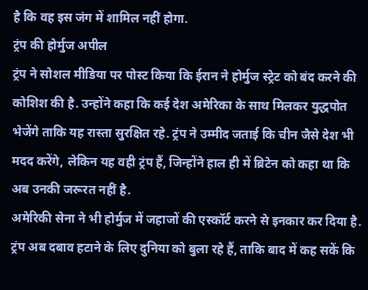है कि वह इस जंग में शामिल नहीं होगा.
ट्रंप की होर्मुज अपील
ट्रंप ने सोशल मीडिया पर पोस्ट किया कि ईरान ने होर्मुज स्ट्रेट को बंद करने की कोशिश की है. उन्होंने कहा कि कई देश अमेरिका के साथ मिलकर युद्धपोत भेजेंगे ताकि यह रास्ता सुरक्षित रहे. ट्रंप ने उम्मीद जताई कि चीन जैसे देश भी मदद करेंगे, लेकिन यह वही ट्रंप हैं, जिन्होंने हाल ही में ब्रिटेन को कहा था कि अब उनकी जरूरत नहीं है.
अमेरिकी सेना ने भी होर्मुज में जहाजों की एस्कॉर्ट करने से इनकार कर दिया है. ट्रंप अब दबाव हटाने के लिए दुनिया को बुला रहे हैं, ताकि बाद में कह सकें कि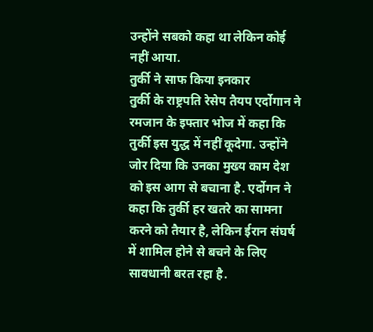उन्होंने सबको कहा था लेकिन कोई नहीं आया.
तुर्की ने साफ किया इनकार
तुर्की के राष्ट्रपति रेसेप तैयप एर्दोगान ने रमजान के इफ्तार भोज में कहा कि तुर्की इस युद्ध में नहीं कूदेगा. उन्होंने जोर दिया कि उनका मुख्य काम देश को इस आग से बचाना है. एर्दोगन ने कहा कि तुर्की हर खतरे का सामना करने को तैयार है, लेकिन ईरान संघर्ष में शामिल होने से बचने के लिए सावधानी बरत रहा है.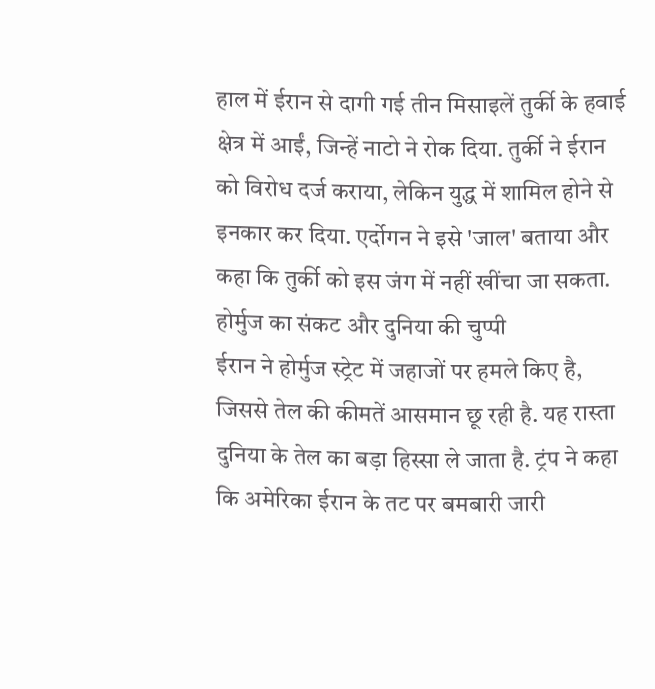हाल में ईरान से दागी गई तीन मिसाइलें तुर्की के हवाई क्षेत्र में आईं, जिन्हें नाटो ने रोक दिया. तुर्की ने ईरान को विरोध दर्ज कराया, लेकिन युद्ध में शामिल होने से इनकार कर दिया. एर्दोगन ने इसे 'जाल' बताया और कहा कि तुर्की को इस जंग में नहीं खींचा जा सकता.
होर्मुज का संकट और दुनिया की चुप्पी
ईरान ने होर्मुज स्ट्रेट में जहाजों पर हमले किए है, जिससे तेल की कीमतें आसमान छू रही है. यह रास्ता दुनिया के तेल का बड़ा हिस्सा ले जाता है. ट्रंप ने कहा कि अमेरिका ईरान के तट पर बमबारी जारी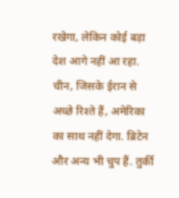रखेगा, लेकिन कोई बड़ा देश आगे नहीं आ रहा.
चीन, जिसके ईरान से अच्छे रिश्ते हैं, अमेरिका का साथ नहीं देगा. ब्रिटेन और अन्य भी चुप हैं. तुर्की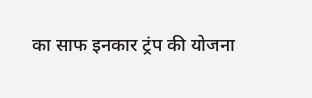का साफ इनकार ट्रंप की योजना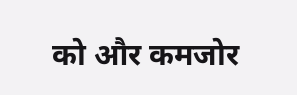को और कमजोर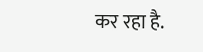कर रहा है.